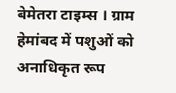बेमेतरा टाइम्स । ग्राम हेमांबद में पशुओं को अनाधिकृत रूप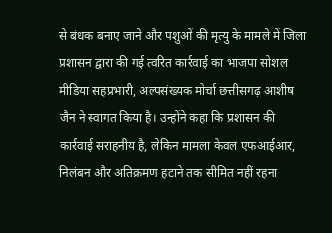से बंधक बनाए जाने और पशुओं की मृत्यु के मामले में जिला प्रशासन द्वारा की गई त्वरित कार्रवाई का भाजपा सोशल मीडिया सहप्रभारी, अल्पसंख्यक मोर्चा छत्तीसगढ़ आशीष जैन ने स्वागत किया है। उन्होंने कहा कि प्रशासन की कार्रवाई सराहनीय है, लेकिन मामला केवल एफआईआर, निलंबन और अतिक्रमण हटाने तक सीमित नहीं रहना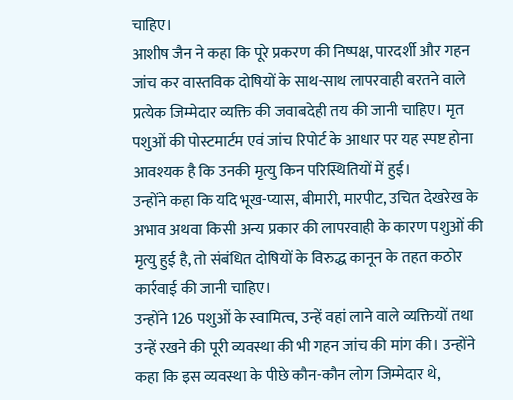चाहिए।
आशीष जैन ने कहा कि पूरे प्रकरण की निष्पक्ष, पारदर्शी और गहन जांच कर वास्तविक दोषियों के साथ-साथ लापरवाही बरतने वाले प्रत्येक जिम्मेदार व्यक्ति की जवाबदेही तय की जानी चाहिए। मृत पशुओं की पोस्टमार्टम एवं जांच रिपोर्ट के आधार पर यह स्पष्ट होना आवश्यक है कि उनकी मृत्यु किन परिस्थितियों में हुई।
उन्होंने कहा कि यदि भूख-प्यास, बीमारी, मारपीट, उचित देखरेख के अभाव अथवा किसी अन्य प्रकार की लापरवाही के कारण पशुओं की मृत्यु हुई है, तो संबंधित दोषियों के विरुद्ध कानून के तहत कठोर कार्रवाई की जानी चाहिए।
उन्होंने 126 पशुओं के स्वामित्व, उन्हें वहां लाने वाले व्यक्तियों तथा उन्हें रखने की पूरी व्यवस्था की भी गहन जांच की मांग की। उन्होंने कहा कि इस व्यवस्था के पीछे कौन-कौन लोग जिम्मेदार थे,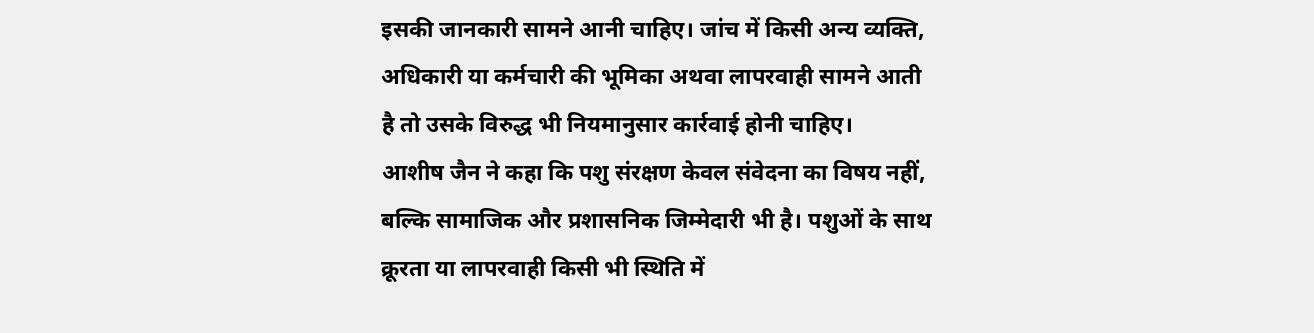इसकी जानकारी सामने आनी चाहिए। जांच में किसी अन्य व्यक्ति, अधिकारी या कर्मचारी की भूमिका अथवा लापरवाही सामने आती है तो उसके विरुद्ध भी नियमानुसार कार्रवाई होनी चाहिए।
आशीष जैन ने कहा कि पशु संरक्षण केवल संवेदना का विषय नहीं, बल्कि सामाजिक और प्रशासनिक जिम्मेदारी भी है। पशुओं के साथ क्रूरता या लापरवाही किसी भी स्थिति में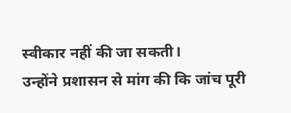स्वीकार नहीं की जा सकती।
उन्होंने प्रशासन से मांग की कि जांच पूरी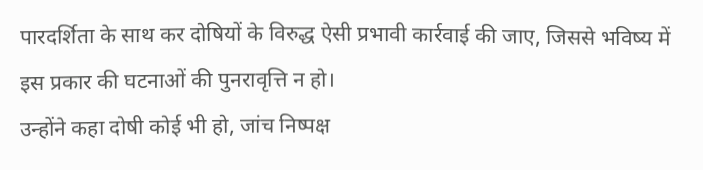पारदर्शिता के साथ कर दोषियों के विरुद्ध ऐसी प्रभावी कार्रवाई की जाए, जिससे भविष्य में इस प्रकार की घटनाओं की पुनरावृत्ति न हो।
उन्होंने कहा दोषी कोई भी हो, जांच निष्पक्ष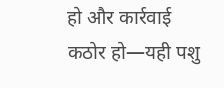हो और कार्रवाई कठोर हो—यही पशु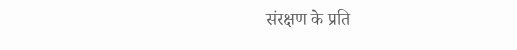संरक्षण के प्रति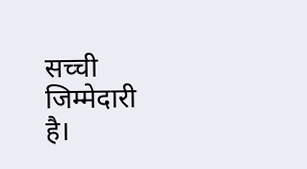सच्ची जिम्मेदारी है।